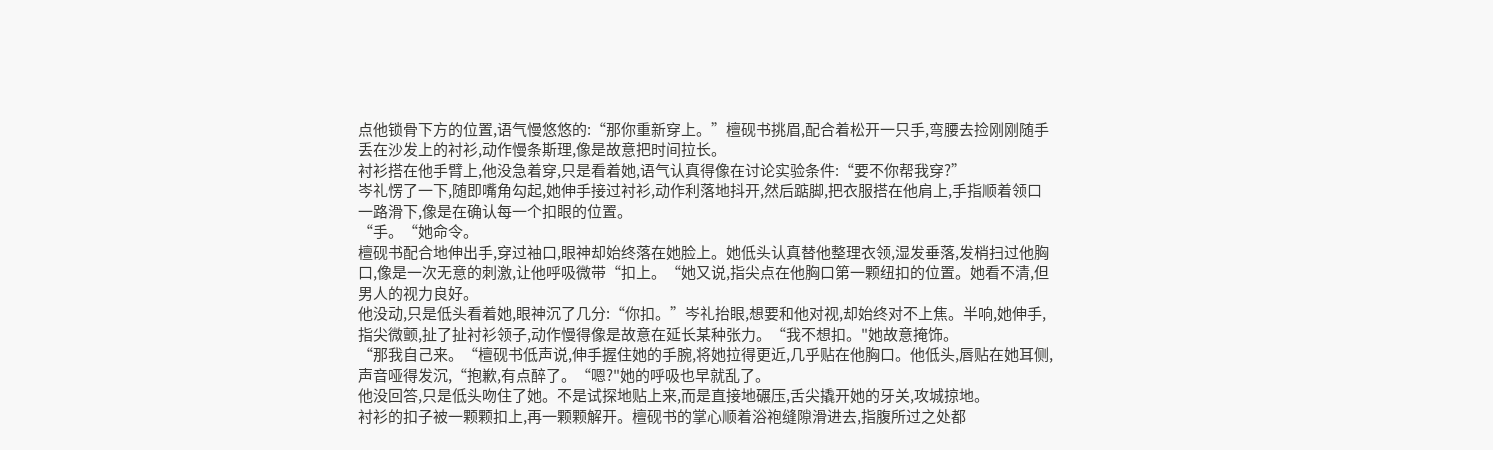点他锁骨下方的位置,语气慢悠悠的:“那你重新穿上。”檀砚书挑眉,配合着松开一只手,弯腰去捡刚刚随手丢在沙发上的衬衫,动作慢条斯理,像是故意把时间拉长。
衬衫搭在他手臂上,他没急着穿,只是看着她,语气认真得像在讨论实验条件:“要不你帮我穿?”
岑礼愣了一下,随即嘴角勾起,她伸手接过衬衫,动作利落地抖开,然后踮脚,把衣服搭在他肩上,手指顺着领口一路滑下,像是在确认每一个扣眼的位置。
“手。“她命令。
檀砚书配合地伸出手,穿过袖口,眼神却始终落在她脸上。她低头认真替他整理衣领,湿发垂落,发梢扫过他胸口,像是一次无意的刺激,让他呼吸微带“扣上。“她又说,指尖点在他胸口第一颗纽扣的位置。她看不清,但男人的视力良好。
他没动,只是低头看着她,眼神沉了几分:“你扣。”岑礼抬眼,想要和他对视,却始终对不上焦。半响,她伸手,指尖微颤,扯了扯衬衫领子,动作慢得像是故意在延长某种张力。“我不想扣。"她故意掩饰。
“那我自己来。“檀砚书低声说,伸手握住她的手腕,将她拉得更近,几乎贴在他胸口。他低头,唇贴在她耳侧,声音哑得发沉,“抱歉,有点醉了。“嗯?"她的呼吸也早就乱了。
他没回答,只是低头吻住了她。不是试探地贴上来,而是直接地碾压,舌尖撬开她的牙关,攻城掠地。
衬衫的扣子被一颗颗扣上,再一颗颗解开。檀砚书的掌心顺着浴袍缝隙滑进去,指腹所过之处都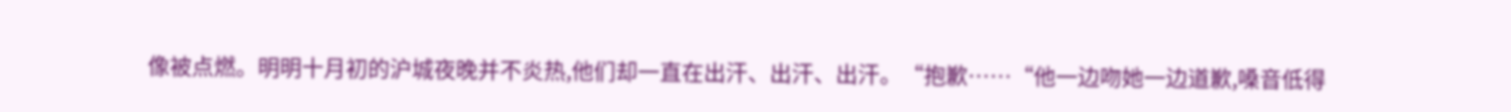像被点燃。明明十月初的沪城夜晚并不炎热,他们却一直在出汗、出汗、出汗。“抱歉……“他一边吻她一边道歉,嗓音低得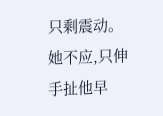只剩震动。她不应,只伸手扯他早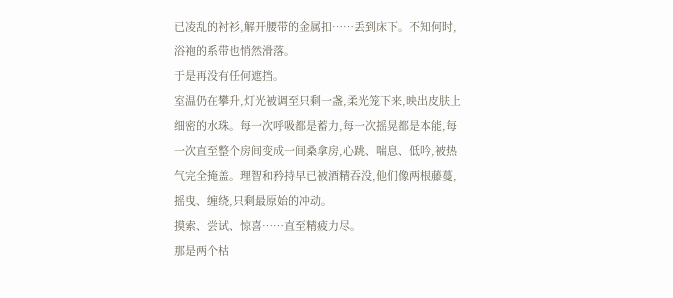已凌乱的衬衫,解开腰带的金属扣……丢到床下。不知何时,浴袍的系带也悄然滑落。
于是再没有任何遮挡。
室温仍在攀升,灯光被调至只剩一盏,柔光笼下来,映出皮肤上细密的水珠。每一次呼吸都是蓄力,每一次摇晃都是本能,每一次直至整个房间变成一间桑拿房,心跳、喘息、低吟,被热气完全掩盖。理智和矜持早已被酒精吞没,他们像两根藤蔓,摇曳、缠绕,只剩最原始的冲动。
摸索、尝试、惊喜……直至精疲力尽。
那是两个枯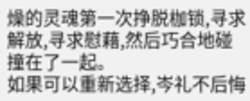燥的灵魂第一次挣脱枷锁,寻求解放,寻求慰藉,然后巧合地碰撞在了一起。
如果可以重新选择,岑礼不后悔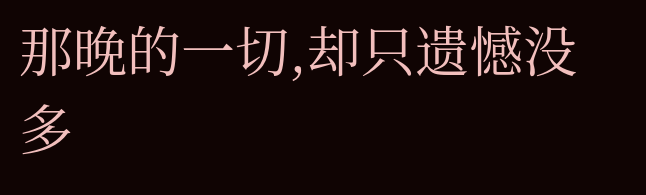那晚的一切,却只遗憾没多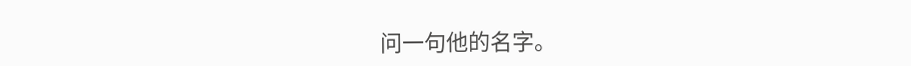问一句他的名字。